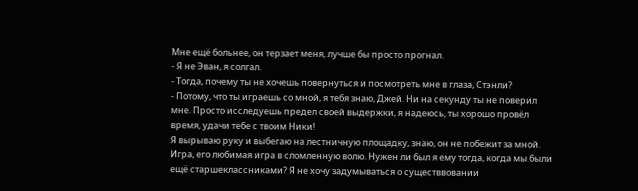Мне ещё больнее, он терзает меня, лучше бы просто прогнал.
- Я не Эван, я солгал.
- Тогда, почему ты не хочешь повернуться и посмотреть мне в глаза, Стэнли?
- Потому, что ты играешь со мной, я тебя знаю, Джей. Ни на секунду ты не поверил мне. Просто исследуешь предел своей выдержки, я надеюсь, ты хорошо провёл время, удачи тебе с твоим Ники!
Я вырываю руку и выбегаю на лестничную площадку, знаю, он не побежит за мной. Игра, его любимая игра в сломленную волю. Нужен ли был я ему тогда, когда мы были ещё старшеклассниками? Я не хочу задумываться о существвовании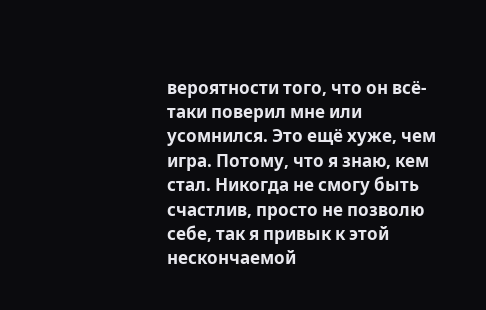вероятности того, что он всё-таки поверил мне или усомнился. Это ещё хуже, чем игра. Потому, что я знаю, кем стал. Никогда не смогу быть счастлив, просто не позволю себе, так я привык к этой нескончаемой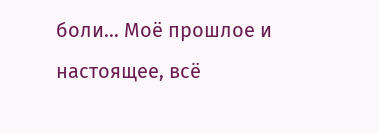боли… Моё прошлое и настоящее, всё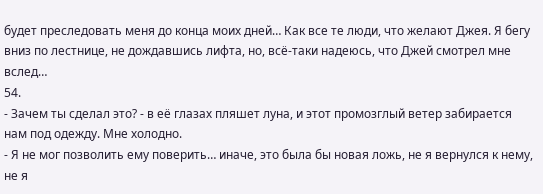будет преследовать меня до конца моих дней… Как все те люди, что желают Джея. Я бегу вниз по лестнице, не дождавшись лифта, но, всё-таки надеюсь, что Джей смотрел мне вслед…
54.
- Зачем ты сделал это? - в её глазах пляшет луна, и этот промозглый ветер забирается нам под одежду. Мне холодно.
- Я не мог позволить ему поверить… иначе, это была бы новая ложь, не я вернулся к нему, не я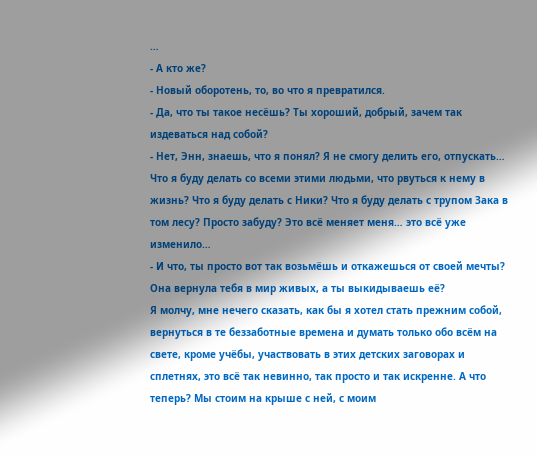…
- А кто же?
- Новый оборотень, то, во что я превратился.
- Да, что ты такое несёшь? Ты хороший, добрый, зачем так издеваться над собой?
- Нет, Энн, знаешь, что я понял? Я не смогу делить его, отпускать… Что я буду делать со всеми этими людьми, что рвуться к нему в жизнь? Что я буду делать с Ники? Что я буду делать с трупом Зака в том лесу? Просто забуду? Это всё меняет меня… это всё уже изменило…
- И что, ты просто вот так возьмёшь и откажешься от своей мечты? Она вернула тебя в мир живых, а ты выкидываешь её?
Я молчу, мне нечего сказать, как бы я хотел стать прежним собой, вернуться в те беззаботные времена и думать только обо всём на свете, кроме учёбы, участвовать в этих детских заговорах и сплетнях, это всё так невинно, так просто и так искренне. А что теперь? Мы стоим на крыше с ней, с моим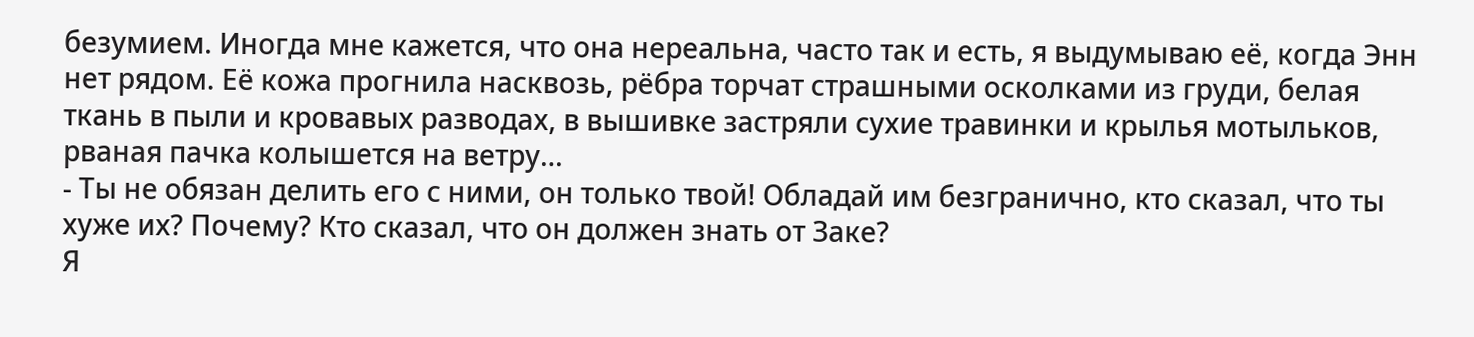безумием. Иногда мне кажется, что она нереальна, часто так и есть, я выдумываю её, когда Энн нет рядом. Её кожа прогнила насквозь, рёбра торчат страшными осколками из груди, белая ткань в пыли и кровавых разводах, в вышивке застряли сухие травинки и крылья мотыльков, рваная пачка колышется на ветру…
- Ты не обязан делить его с ними, он только твой! Обладай им безгранично, кто сказал, что ты хуже их? Почему? Кто сказал, что он должен знать от Заке?
Я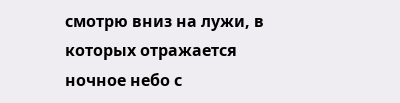смотрю вниз на лужи, в которых отражается ночное небо с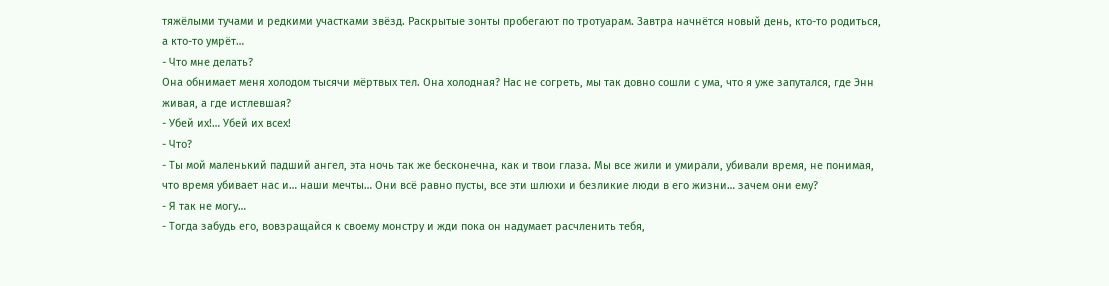тяжёлыми тучами и редкими участками звёзд. Раскрытые зонты пробегают по тротуарам. Завтра начнётся новый день, кто-то родиться, а кто-то умрёт…
- Что мне делать?
Она обнимает меня холодом тысячи мёртвых тел. Она холодная? Нас не согреть, мы так довно сошли с ума, что я уже запутался, где Энн живая, а где истлевшая?
- Убей их!… Убей их всех!
- Что?
- Ты мой маленький падший ангел, эта ночь так же бесконечна, как и твои глаза. Мы все жили и умирали, убивали время, не понимая, что время убивает нас и… наши мечты… Они всё равно пусты, все эти шлюхи и безликие люди в его жизни… зачем они ему?
- Я так не могу…
- Тогда забудь его, вовзращайся к своему монстру и жди пока он надумает расчленить тебя,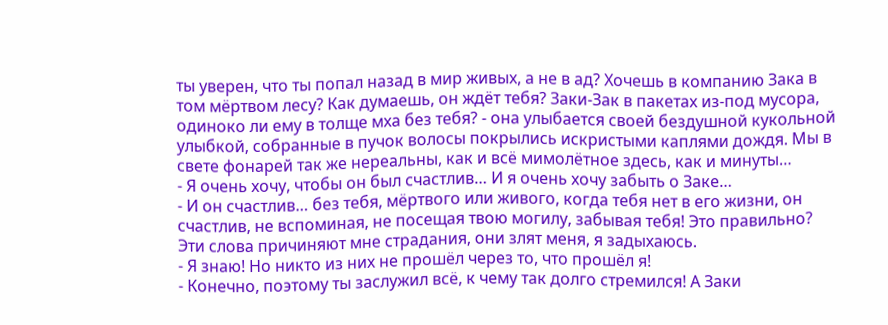ты уверен, что ты попал назад в мир живых, а не в ад? Хочешь в компанию Зака в том мёртвом лесу? Как думаешь, он ждёт тебя? Заки-Зак в пакетах из-под мусора, одиноко ли ему в толще мха без тебя? - она улыбается своей бездушной кукольной улыбкой, собранные в пучок волосы покрылись искристыми каплями дождя. Мы в свете фонарей так же нереальны, как и всё мимолётное здесь, как и минуты…
- Я очень хочу, чтобы он был счастлив… И я очень хочу забыть о Заке…
- И он счастлив… без тебя, мёртвого или живого, когда тебя нет в его жизни, он счастлив, не вспоминая, не посещая твою могилу, забывая тебя! Это правильно?
Эти слова причиняют мне страдания, они злят меня, я задыхаюсь.
- Я знаю! Но никто из них не прошёл через то, что прошёл я!
- Конечно, поэтому ты заслужил всё, к чему так долго стремился! А Заки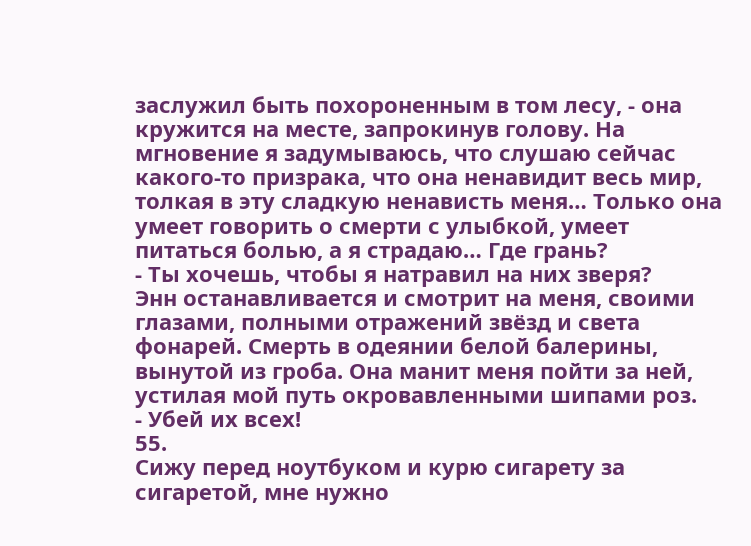заслужил быть похороненным в том лесу, - она кружится на месте, запрокинув голову. На мгновение я задумываюсь, что слушаю сейчас какого-то призрака, что она ненавидит весь мир, толкая в эту сладкую ненависть меня… Только она умеет говорить о смерти с улыбкой, умеет питаться болью, а я страдаю… Где грань?
- Ты хочешь, чтобы я натравил на них зверя?
Энн останавливается и смотрит на меня, своими глазами, полными отражений звёзд и света фонарей. Смерть в одеянии белой балерины, вынутой из гроба. Она манит меня пойти за ней, устилая мой путь окровавленными шипами роз.
- Убей их всех!
55.
Сижу перед ноутбуком и курю сигарету за сигаретой, мне нужно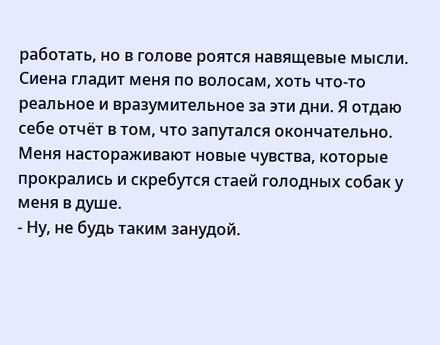работать, но в голове роятся навящевые мысли. Сиена гладит меня по волосам, хоть что-то реальное и вразумительное за эти дни. Я отдаю себе отчёт в том, что запутался окончательно. Меня настораживают новые чувства, которые прокрались и скребутся стаей голодных собак у меня в душе.
- Ну, не будь таким занудой.